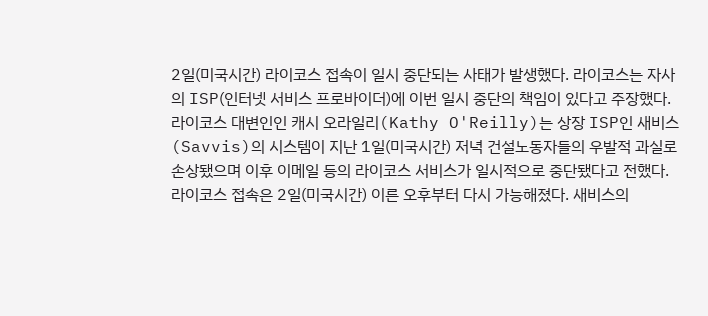2일(미국시간) 라이코스 접속이 일시 중단되는 사태가 발생했다. 라이코스는 자사의 ISP(인터넷 서비스 프로바이더)에 이번 일시 중단의 책임이 있다고 주장했다.라이코스 대변인인 캐시 오라일리(Kathy O'Reilly)는 상장 ISP인 새비스(Savvis)의 시스템이 지난 1일(미국시간) 저녁 건설노동자들의 우발적 과실로 손상됐으며 이후 이메일 등의 라이코스 서비스가 일시적으로 중단됐다고 전했다. 라이코스 접속은 2일(미국시간) 이른 오후부터 다시 가능해졌다. 새비스의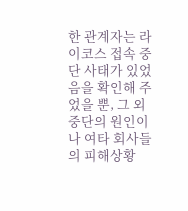한 관계자는 라이코스 접속 중단 사태가 있었음을 확인해 주었을 뿐, 그 외 중단의 원인이나 여타 회사들의 피해상황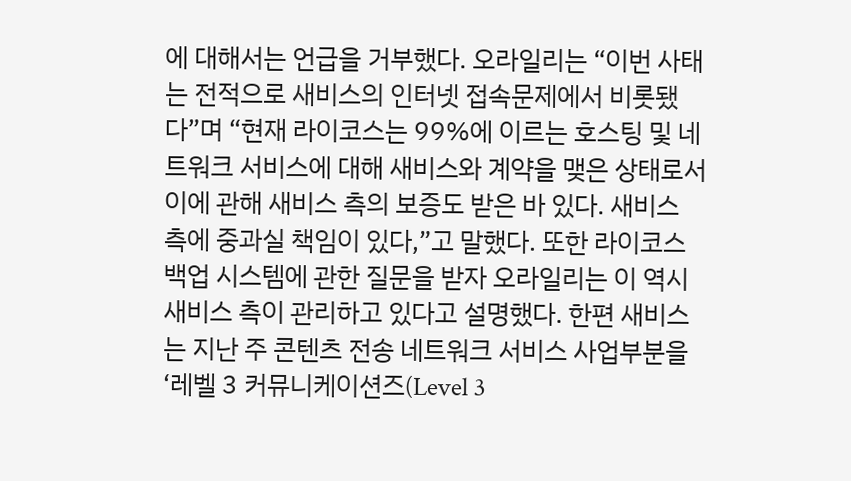에 대해서는 언급을 거부했다. 오라일리는 “이번 사태는 전적으로 새비스의 인터넷 접속문제에서 비롯됐다”며 “현재 라이코스는 99%에 이르는 호스팅 및 네트워크 서비스에 대해 새비스와 계약을 맺은 상태로서 이에 관해 새비스 측의 보증도 받은 바 있다. 새비스 측에 중과실 책임이 있다,”고 말했다. 또한 라이코스 백업 시스템에 관한 질문을 받자 오라일리는 이 역시 새비스 측이 관리하고 있다고 설명했다. 한편 새비스는 지난 주 콘텐츠 전송 네트워크 서비스 사업부분을 ‘레벨 3 커뮤니케이션즈(Level 3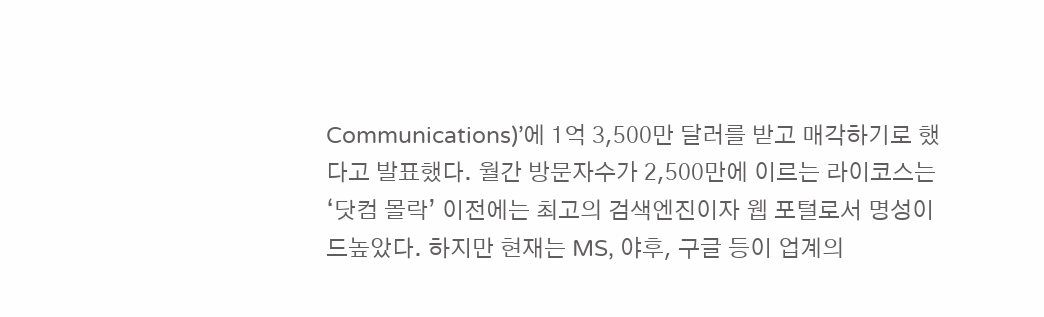Communications)’에 1억 3,500만 달러를 받고 매각하기로 했다고 발표했다. 월간 방문자수가 2,500만에 이르는 라이코스는 ‘닷컴 몰락’ 이전에는 최고의 검색엔진이자 웹 포털로서 명성이 드높았다. 하지만 현재는 MS, 야후, 구글 등이 업계의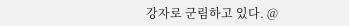강자로 군림하고 있다. @